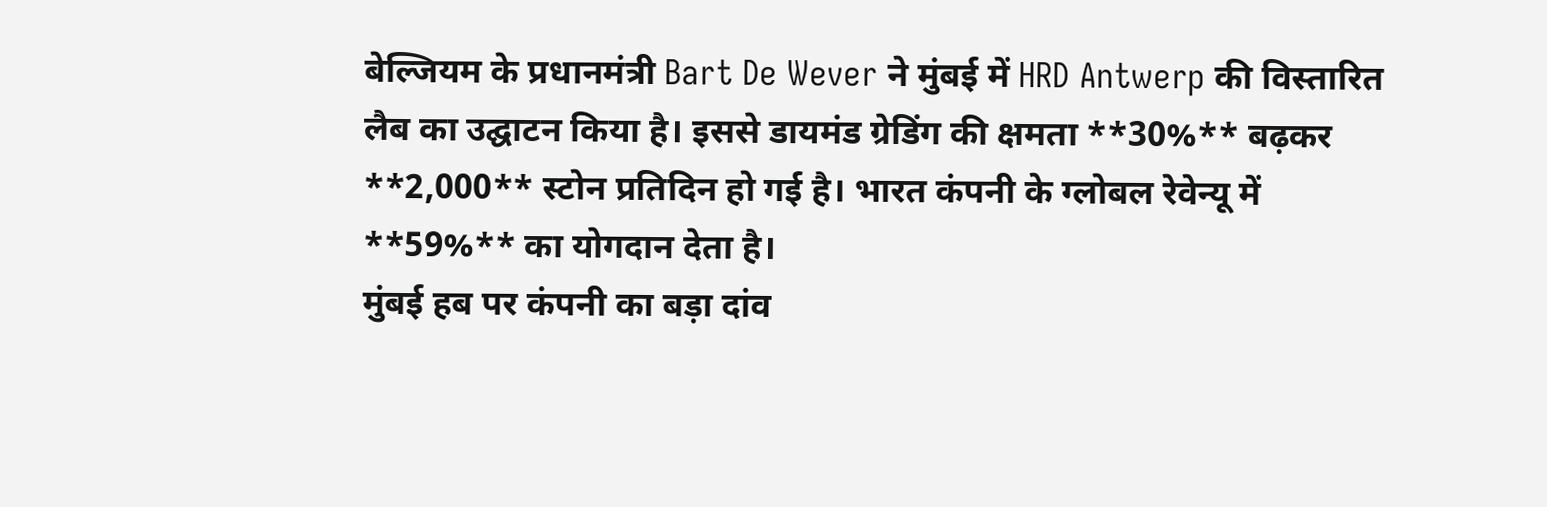बेल्जियम के प्रधानमंत्री Bart De Wever ने मुंबई में HRD Antwerp की विस्तारित लैब का उद्घाटन किया है। इससे डायमंड ग्रेडिंग की क्षमता **30%** बढ़कर **2,000** स्टोन प्रतिदिन हो गई है। भारत कंपनी के ग्लोबल रेवेन्यू में **59%** का योगदान देता है।
मुंबई हब पर कंपनी का बड़ा दांव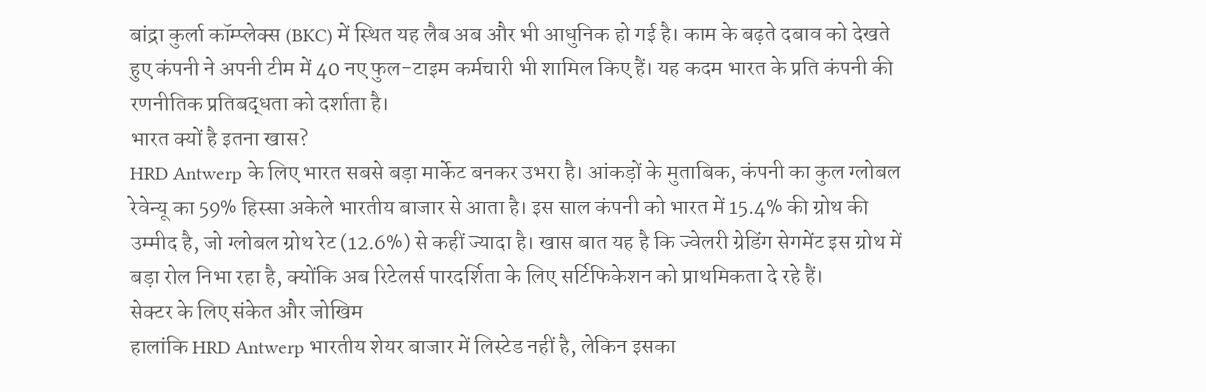बांद्रा कुर्ला कॉम्प्लेक्स (BKC) में स्थित यह लैब अब और भी आधुनिक हो गई है। काम के बढ़ते दबाव को देखते हुए कंपनी ने अपनी टीम में 40 नए फुल-टाइम कर्मचारी भी शामिल किए हैं। यह कदम भारत के प्रति कंपनी की रणनीतिक प्रतिबद्धता को दर्शाता है।
भारत क्यों है इतना खास?
HRD Antwerp के लिए भारत सबसे बड़ा मार्केट बनकर उभरा है। आंकड़ों के मुताबिक, कंपनी का कुल ग्लोबल रेवेन्यू का 59% हिस्सा अकेले भारतीय बाजार से आता है। इस साल कंपनी को भारत में 15.4% की ग्रोथ की उम्मीद है, जो ग्लोबल ग्रोथ रेट (12.6%) से कहीं ज्यादा है। खास बात यह है कि ज्वेलरी ग्रेडिंग सेगमेंट इस ग्रोथ में बड़ा रोल निभा रहा है, क्योंकि अब रिटेलर्स पारदर्शिता के लिए सर्टिफिकेशन को प्राथमिकता दे रहे हैं।
सेक्टर के लिए संकेत और जोखिम
हालांकि HRD Antwerp भारतीय शेयर बाजार में लिस्टेड नहीं है, लेकिन इसका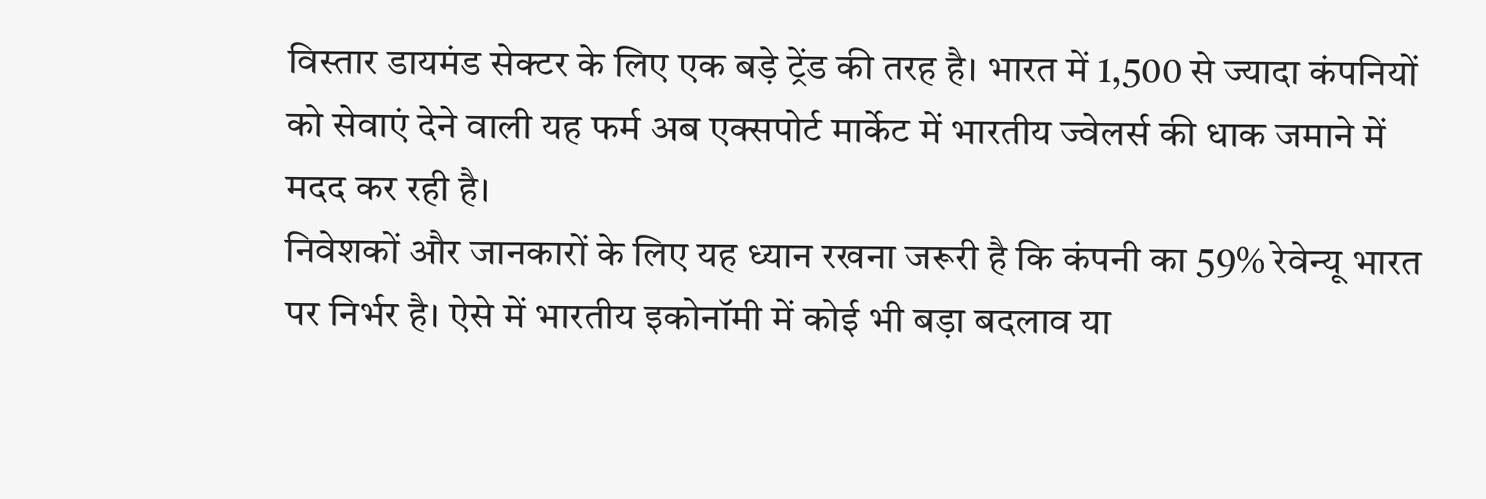विस्तार डायमंड सेक्टर के लिए एक बड़े ट्रेंड की तरह है। भारत में 1,500 से ज्यादा कंपनियों को सेवाएं देने वाली यह फर्म अब एक्सपोर्ट मार्केट में भारतीय ज्वेलर्स की धाक जमाने में मदद कर रही है।
निवेशकों और जानकारों के लिए यह ध्यान रखना जरूरी है कि कंपनी का 59% रेवेन्यू भारत पर निर्भर है। ऐसे में भारतीय इकोनॉमी में कोई भी बड़ा बदलाव या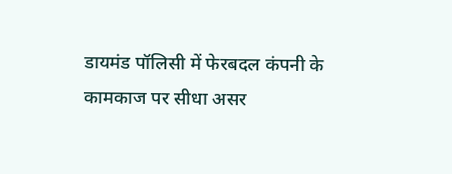डायमंड पॉलिसी में फेरबदल कंपनी के कामकाज पर सीधा असर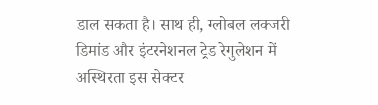डाल सकता है। साथ ही, ग्लोबल लक्जरी डिमांड और इंटरनेशनल ट्रेड रेगुलेशन में अस्थिरता इस सेक्टर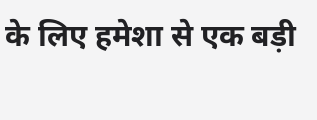के लिए हमेशा से एक बड़ी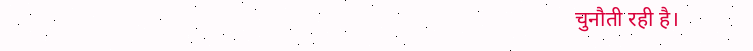चुनौती रही है।